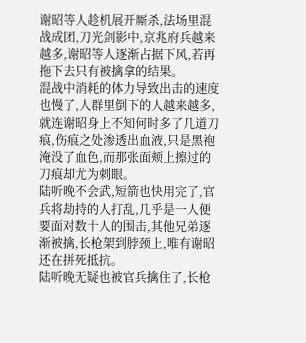谢昭等人趁机展开厮杀,法场里混战成团,刀光剑影中,京兆府兵越来越多,谢昭等人逐渐占据下风,若再拖下去只有被擒拿的结果。
混战中消耗的体力导致出击的速度也慢了,人群里倒下的人越来越多,就连谢昭身上不知何时多了几道刀痕,伤痕之处渗透出血液,只是黑袍淹没了血色,而那张面颊上擦过的刀痕却尤为刺眼。
陆听晚不会武,短箭也快用完了,官兵将劫持的人打乱,几乎是一人便要面对数十人的围击,其他兄弟逐渐被擒,长枪架到脖颈上,唯有谢昭还在拼死抵抗。
陆听晚无疑也被官兵擒住了,长枪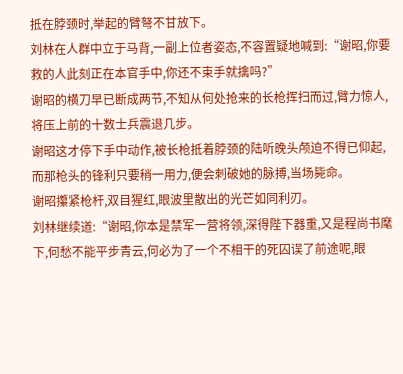抵在脖颈时,举起的臂弩不甘放下。
刘林在人群中立于马背,一副上位者姿态,不容置疑地喊到:“谢昭,你要救的人此刻正在本官手中,你还不束手就擒吗?”
谢昭的横刀早已断成两节,不知从何处抢来的长枪挥扫而过,臂力惊人,将压上前的十数士兵震退几步。
谢昭这才停下手中动作,被长枪抵着脖颈的陆听晚头颅迫不得已仰起,而那枪头的锋利只要稍一用力,便会刺破她的脉搏,当场毙命。
谢昭攥紧枪杆,双目猩红,眼波里散出的光芒如同利刃。
刘林继续道:“谢昭,你本是禁军一营将领,深得陛下器重,又是程尚书麾下,何愁不能平步青云,何必为了一个不相干的死囚误了前途呢,眼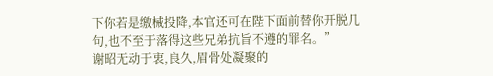下你若是缴械投降,本官还可在陛下面前替你开脱几句,也不至于落得这些兄弟抗旨不遵的罪名。”
谢昭无动于衷,良久,眉骨处凝聚的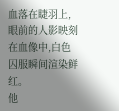血落在睫羽上,眼前的人影映刻在血像中,白色囚服瞬间渲染鲜红。
他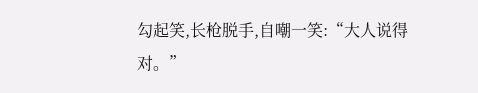勾起笑,长枪脱手,自嘲一笑:“大人说得对。”